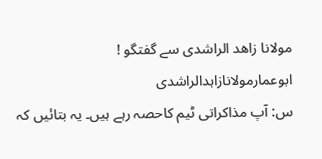مولانا زاھد الراشدی سے گفتگو !
ابوعمارمولانازاہدالراشدی
س: آپ مذاکراتی ٹیم کاحصہ رہے ہیں۔ یہ بتائیں کہ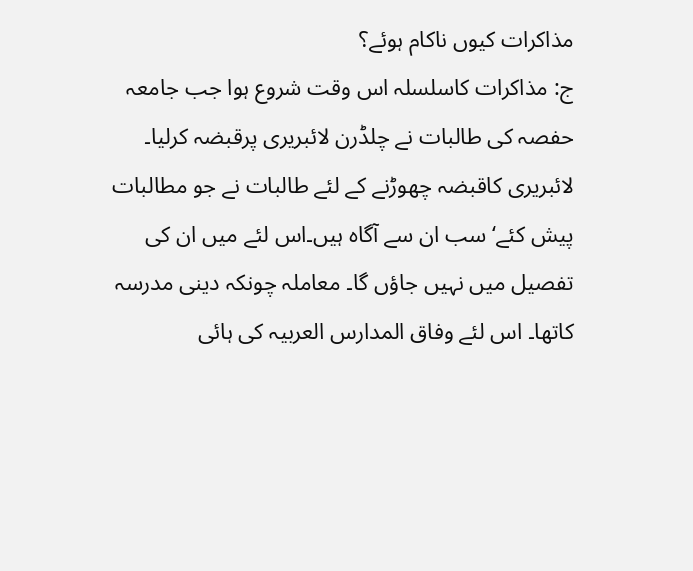مذاکرات کیوں ناکام ہوئے؟
ج: مذاکرات کاسلسلہ اس وقت شروع ہوا جب جامعہ حفصہ کی طالبات نے چلڈرن لائبریری پرقبضہ کرلیا۔ لائبریری کاقبضہ چھوڑنے کے لئے طالبات نے جو مطالبات پیش کئے‘ سب ان سے آگاہ ہیں۔اس لئے میں ان کی تفصیل میں نہیں جاؤں گا۔ معاملہ چونکہ دینی مدرسہ کاتھا۔ اس لئے وفاق المدارس العربیہ کی ہائی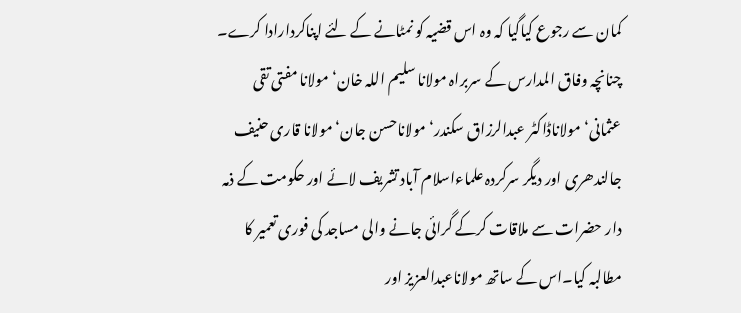کمان سے رجوع کیاگیا کہ وہ اس قضیہ کو نمٹانے کے لئے اپناکردارادا کرے۔ چنانچہ وفاق المدارس کے سربراہ مولانا سلیم اللہ خان‘ مولانا مفتی تقی عثمانی‘ مولاناڈاکٹر عبدالرزاق سکندر‘ مولاناحسن جان‘ مولانا قاری حنیف جالندھری اور دیگر سرکردہ علماءاسلام آباد تشریف لائے اور حکومت کے ذمہ دار حضرات سے ملاقات کرکے گرائی جانے والی مساجد کی فوری تعمیر کا مطالبہ کیا۔اس کے ساتھ مولاناعبدالعزیز اور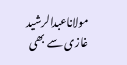مولاناعبدالرشید غازی سے بھی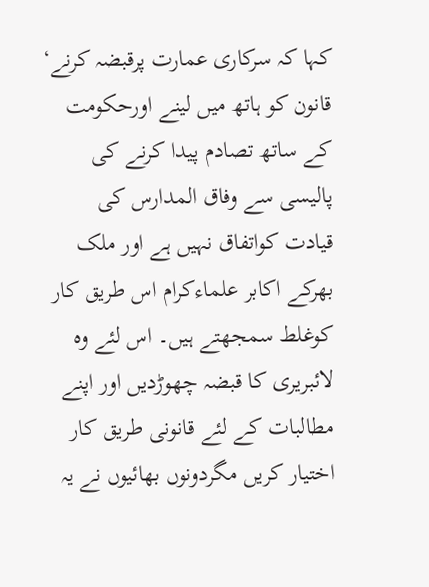کہا کہ سرکاری عمارت پرقبضہ کرنے‘ قانون کو ہاتھ میں لینے اورحکومت کے ساتھ تصادم پیدا کرنے کی پالیسی سے وفاق المدارس کی قیادت کواتفاق نہیں ہے اور ملک بھرکے اکابر علماءکرام اس طریق کار کوغلط سمجھتے ہیں۔ اس لئے وہ لائبریری کا قبضہ چھوڑدیں اور اپنے مطالبات کے لئے قانونی طریق کار اختیار کریں مگردونوں بھائیوں نے یہ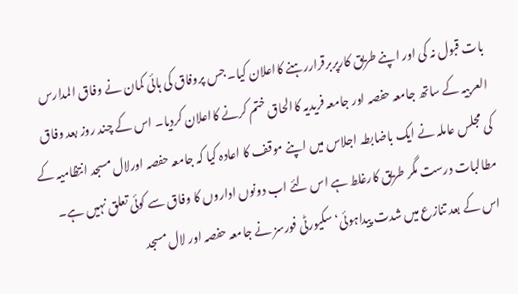بات قبول نہ کی اور اپنے طریق کارپربرقراررہنے کااعلان کیا۔ جس پروفاق کی ہائی کمان نے وفاق المدارس العربیہ کے ساتھ جامعہ حفصہ اور جامعہ فریدیہ کاالحاق ختم کرنے کااعلان کردیا۔ اس کے چند روز بعد وفاق کی مجلس عاملہ نے ایک باضابطہ اجلاس میں اپنے موقف کا اعادہ کیا کہ جامعہ حفصہ اورلال مسجد انتظامیہ کے مطالبات درست مگر طریق کارغلط ہے اس لئے اب دونوں اداروں کا وفاق سے کوئی تعلق نہیں ہے۔
اس کے بعد تنازع میں شدت پیداہوئی‘سکیورٹی فورسز نے جامعہ حفصہ اور لال مسجد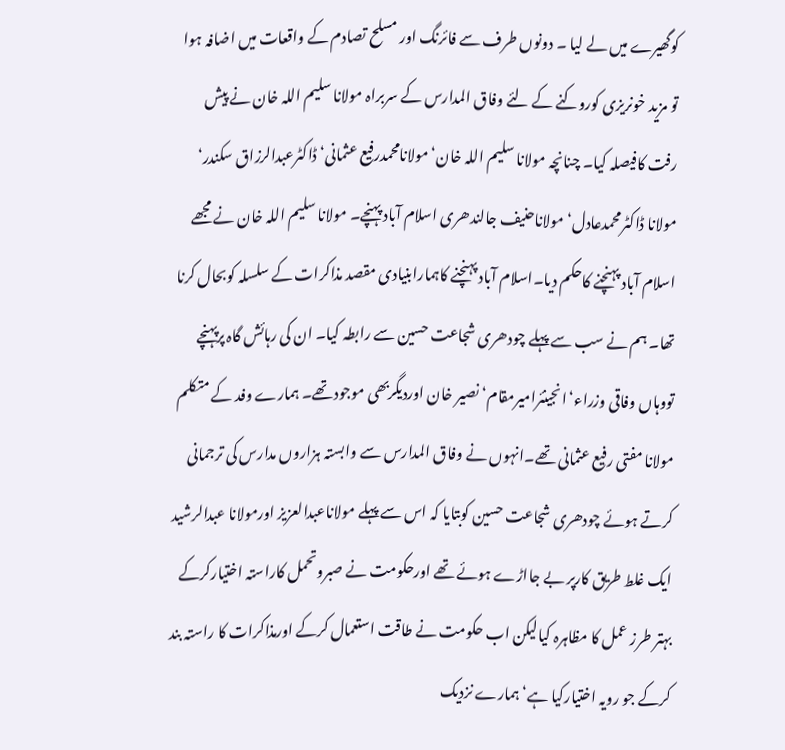کوگھیرے میں لے لیا ۔ دونوں طرف سے فائرنگ اور مسلح تصادم کے واقعات میں اضافہ ہوا تو مزید خونریزی کوروکنے کے لئے وفاق المدارس کے سربراہ مولانا سلیم اللہ خان نے پیش رفت کافیصلہ کیا۔ چنانچہ مولانا سلیم اللہ خان‘مولانامحمدرفیع عثمانی‘ ڈاکٹرعبدالرزاق سکندر‘ مولانا ڈاکٹرمحمدعادل‘مولاناحنیف جالندھری اسلام آباد پہنچے۔ مولانا سلیم اللہ خان نے مجھے اسلام آباد پہنچنے کاحکم دیا۔اسلام آباد پہنچنے کاہمارابنیادی مقصد مذاکرات کے سلسلہ کوبحال کرنا تھا۔ ہم نے سب سے پہلے چودھری شجاعت حسین سے رابطہ کیا۔ ان کی رہائش گاہ پرپہنچے تووہاں وفاقی وزراء‘انجینئرامیرمقام‘ نصیر خان اوردیگربھی موجودتھے۔ ہمارے وفد کے متکلم مولانا مفتی رفیع عثمانی تھے۔انہوں نے وفاق المدارس سے وابستہ ہزاروں مدارس کی ترجمانی کرتے ہوئے چودھری شجاعت حسین کوبتایا کہ اس سے پہلے مولاناعبدالعزیز اورمولانا عبدالرشید ایک غلط طریق کارپر بے جااڑے ہوئے تھے اورحکومت نے صبروتحمل کاراستہ اختیارکرکے بہتر طرز عمل کا مظاہرہ کیالیکن اب حکومت نے طاقت استعمال کرکے اورمذاکرات کا راستہ بند کرکے جو رویہ اختیارکیا ہے‘ ہمارے نزدیک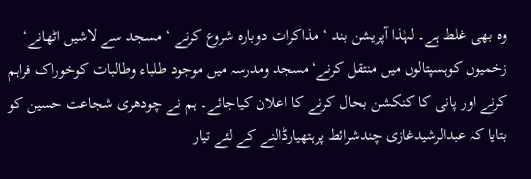وہ بھی غلط ہے۔ لہٰذا آپریشن بند ‘ مذاکرات دوبارہ شروع کرنے ‘ مسجد سے لاشیں اٹھانے‘ زخمیوں کوہسپتالوں میں منتقل کرنے‘مسجد ومدرسہ میں موجود طلباء وطالبات کوخوراک فراہم کرنے اور پانی کا کنکشن بحال کرنے کا اعلان کیاجائے۔ ہم نے چودھری شجاعت حسین کو بتایا کہ عبدالرشیدغازی چندشرائط پرہتھیارڈالنے کے لئے تیار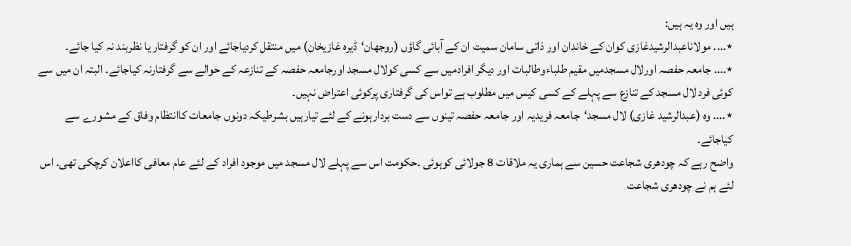ہیں اور وہ یہ ہیں:
٭.... مولاناعبدالرشیدغازی کوان کے خاندان اور ذاتی سامان سمیت ان کے آبائی گاؤں (روجھان‘ڈیرہ غازیخان) میں منتقل کردیاجائے اور ان کو گرفتار یا نظربند نہ کیا جائے۔
٭.... جامعہ حفصہ اورلال مسجدمیں مقیم طلباءوطالبات اور دیگر افرادمیں سے کسی کولال مسجد اورجامعہ حفصہ کے تنازعہ کے حوالے سے گرفتارنہ کیاجائے۔ البتہ ان میں سے کوئی فرد لال مسجد کے تنازع سے پہلے کے کسی کیس میں مطلوب ہے تواس کی گرفتاری پرکوئی اعتراض نہیں۔
٭.... وہ (عبدالرشید غازی) لال مسجد‘جامعہ فریدیہ اور جامعہ حفصہ تینوں سے دست بردارہونے کے لئے تیارہیں بشرطیکہ دونوں جامعات کاانتظام وفاق کے مشورے سے کیاجائے۔
واضح رہے کہ چودھری شجاعت حسین سے ہماری یہ ملاقات 8 جولائی کوہوئی ۔حکومت اس سے پہلے لال مسجد میں موجود افراد کے لئے عام معافی کااعلان کرچکی تھی۔ اس لئے ہم نے چودھری شجاعت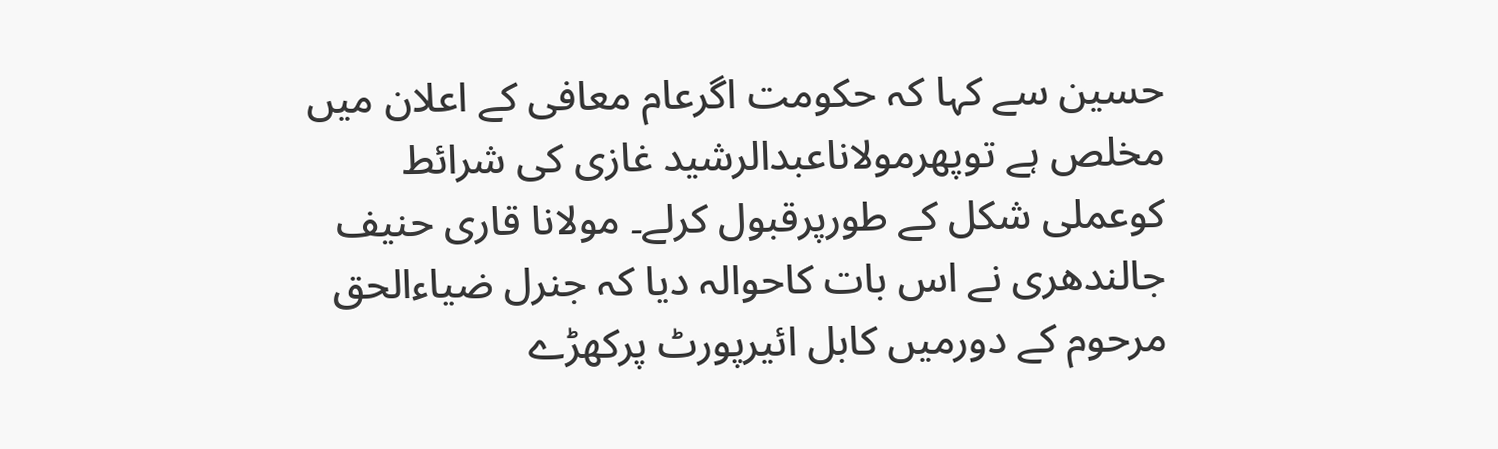حسین سے کہا کہ حکومت اگرعام معافی کے اعلان میں مخلص ہے توپھرمولاناعبدالرشید غازی کی شرائط کوعملی شکل کے طورپرقبول کرلے۔ مولانا قاری حنیف جالندھری نے اس بات کاحوالہ دیا کہ جنرل ضیاءالحق مرحوم کے دورمیں کابل ائیرپورٹ پرکھڑے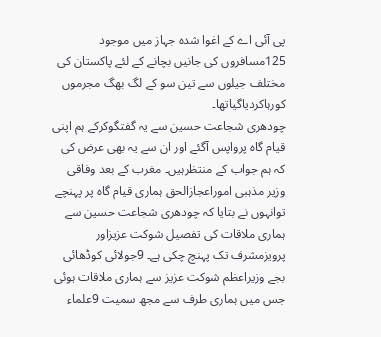پی آئی اے کے اغوا شدہ جہاز میں موجود 125مسافروں کی جانیں بچانے کے لئے پاکستان کی مختلف جیلوں سے تین سو کے لگ بھگ مجرموں کورہاکردیاگیاتھا۔
چودھری شجاعت حسین سے یہ گفتگوکرکے ہم اپنی قیام گاہ پرواپس آگئے اور ان سے یہ بھی عرض کی کہ ہم جواب کے منتظرہیں۔ مغرب کے بعد وفاقی وزیر مذہبی اموراعجازالحق ہماری قیام گاہ پر پہنچے توانہوں نے بتایا کہ چودھری شجاعت حسین سے ہماری ملاقات کی تفصیل شوکت عزیزاور پرویزمشرف تک پہنچ چکی ہے۔ 9جولائی کوڈھائی بجے وزیراعظم شوکت عزیز سے ہماری ملاقات ہوئی جس میں ہماری طرف سے مجھ سمیت 9علماء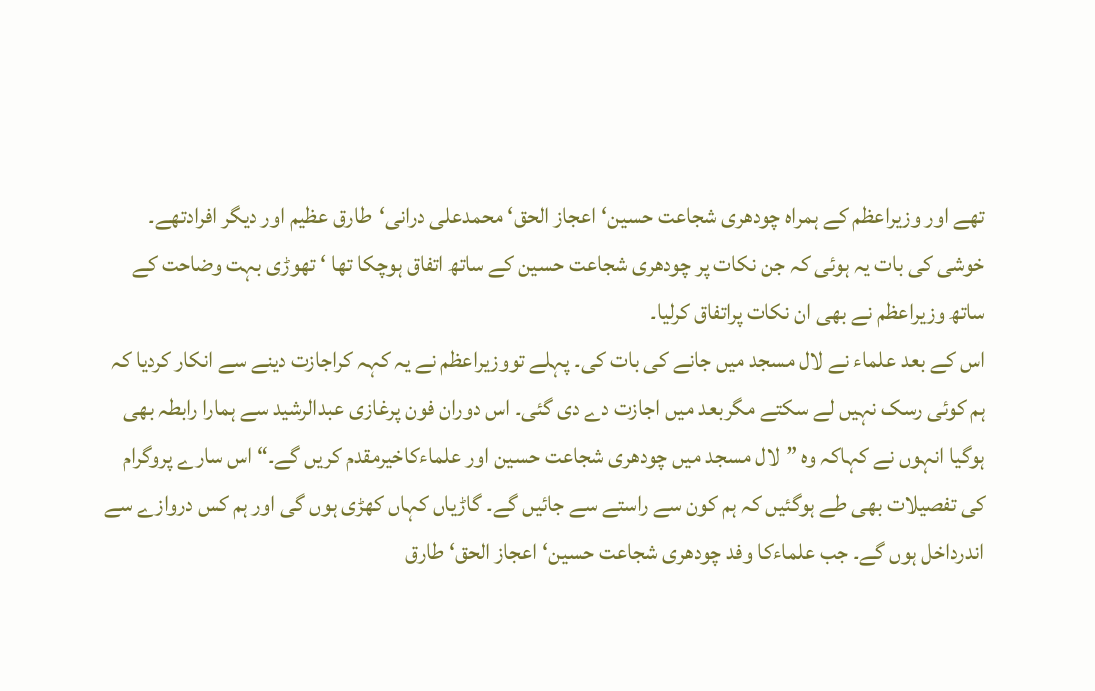تھے اور وزیراعظم کے ہمراہ چودھری شجاعت حسین‘ اعجاز الحق‘ محمدعلی درانی‘طارق عظیم اور دیگر افرادتھے۔ خوشی کی بات یہ ہوئی کہ جن نکات پر چودھری شجاعت حسین کے ساتھ اتفاق ہوچکا تھا ‘ تھوڑی بہت وضاحت کے ساتھ وزیراعظم نے بھی ان نکات پراتفاق کرلیا۔
اس کے بعد علماء نے لال مسجد میں جانے کی بات کی۔ پہلے تووزیراعظم نے یہ کہہ کراجازت دینے سے انکار کردیا کہ ہم کوئی رسک نہیں لے سکتے مگربعد میں اجازت دے دی گئی۔ اس دوران فون پرغازی عبدالرشید سے ہمارا رابطہ بھی ہوگیا انہوں نے کہاکہ وہ ”لال مسجد میں چودھری شجاعت حسین اور علماءکاخیرمقدم کریں گے۔“ اس سارے پروگرام کی تفصیلات بھی طے ہوگئیں کہ ہم کون سے راستے سے جائیں گے۔ گاڑیاں کہاں کھڑی ہوں گی اور ہم کس دروازے سے اندرداخل ہوں گے۔ جب علماءکا وفد چودھری شجاعت حسین‘ اعجاز الحق‘ طارق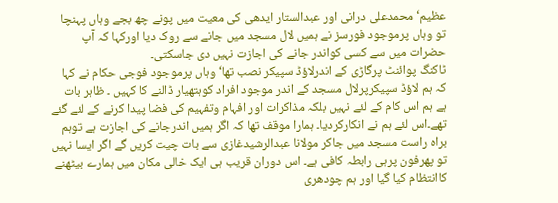عظیم‘ محمدعلی درانی اور عبدالستار ایدھی کی معیت میں پونے چھ بجے وہاں پہنچا تو وہاں پرموجود فورسز نے ہمیں لال مسجد میں جانے سے روک دیا اورکہا کہ آپ حضرات میں سے کسی کواندر جانے کی اجازت نہیں دی جاسکتی۔
ٹاکنگ پوائنٹ پرگاڑی کے اندرلاؤڈ سپیکر نصب تھا‘ وہاں پرموجود فوجی حکام نے کہا کہ ہم لاؤڈ سپیکرپرلال مسجد کے اندر موجود افراد کوہتھیار ڈالنے کا کہیں ۔ ظاہر بات ہے ہم اس کام کے لئے نہیں بلکہ مذاکرات اور افہام وتفہیم کی فضا پیدا کرنے کے لئے گئے تھے۔اس لئے ہم نے انکارکردیا۔ ہمارا موقف تھا کہ اگر ہمیں اندرجانے کی اجازت ہے توہم براہ راست مسجد میں جاکر مولانا عبدالرشیدغازی سے بات چیت کریں گے اگر ایسا نہیں تو پھرفون پرہی رابطہ کافی ہے۔ اس دوران قریب ہی ایک خالی مکان میں ہمارے بیٹھنے کاانتظام کیا گیا اور ہم چودھری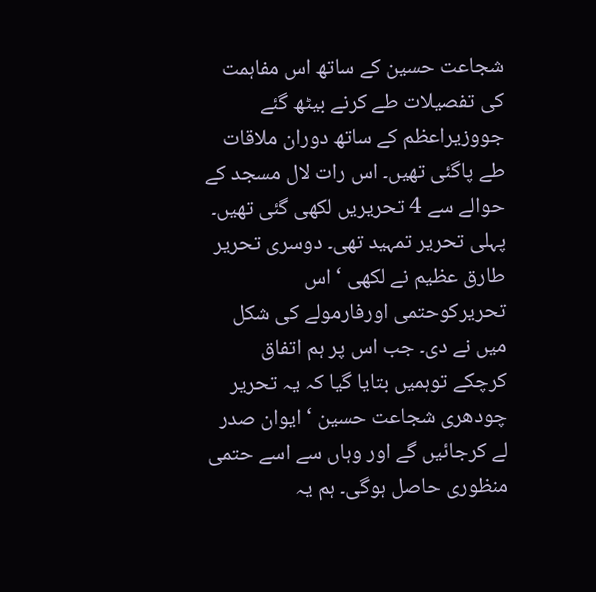شجاعت حسین کے ساتھ اس مفاہمت کی تفصیلات طے کرنے بیٹھ گئے جووزیراعظم کے ساتھ دوران ملاقات طے پاگئی تھیں۔ اس رات لال مسجد کے حوالے سے 4 تحریریں لکھی گئی تھیں۔ پہلی تحریر تمہید تھی۔ دوسری تحریر طارق عظیم نے لکھی ‘ اس تحریرکوحتمی اورفارمولے کی شکل میں نے دی۔ جب اس پر ہم اتفاق کرچکے توہمیں بتایا گیا کہ یہ تحریر چودھری شجاعت حسین ‘ ایوان صدر لے کرجائیں گے اور وہاں سے اسے حتمی منظوری حاصل ہوگی۔ ہم یہ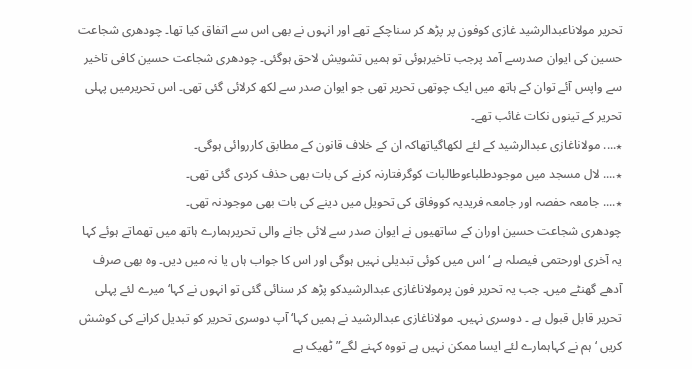تحریر مولاناعبدالرشید غازی کوفون پر پڑھ کر سناچکے تھے اور انہوں نے بھی اس سے اتفاق کیا تھا۔ چودھری شجاعت حسین کی ایوان صدرسے آمد پرجب تاخیرہوئی تو ہمیں تشویش لاحق ہوگئی۔ چودھری شجاعت حسین کافی تاخیر سے واپس آئے توان کے ہاتھ میں ایک چوتھی تحریر تھی جو ایوان صدر سے لکھ کرلائی گئی تھی۔ اس تحریرمیں پہلی تحریر کے تینوں نکات غائب تھے۔
٭.... مولاناغازی عبدالرشید کے لئے لکھاگیاتھاکہ ان کے خلاف قانون کے مطابق کارروائی ہوگی۔
٭.... لال مسجد میں موجودطلباءوطالبات کوگرفتارنہ کرنے کی بات بھی حذف کردی گئی تھی۔
٭.... جامعہ حفصہ اور جامعہ فریدیہ کووفاق کی تحویل میں دینے کی بات بھی موجودنہ تھی۔
چودھری شجاعت حسین اوران کے ساتھیوں نے ایوان صدر سے لائی جانے والی تحریرہمارے ہاتھ میں تھماتے ہوئے کہا یہ آخری اورحتمی فیصلہ ہے ‘اس میں کوئی تبدیلی نہیں ہوگی اور اس کا جواب ہاں یا نہ میں دیں۔ وہ بھی صرف آدھے گھنٹے میں۔ جب یہ تحریر فون پرمولاناغازی عبدالرشیدکو پڑھ کر سنائی گئی تو انہوں نے کہا‘میرے لئے پہلی تحریر قابل قبول ہے ۔ دوسری نہیں۔ مولاناغازی عبدالرشید نے ہمیں کہا‘ آپ دوسری تحریر کو تبدیل کرانے کی کوشش کریں ‘ہم نے کہاہمارے لئے ایسا ممکن نہیں ہے تووہ کہنے لگے”ٹھیک ہے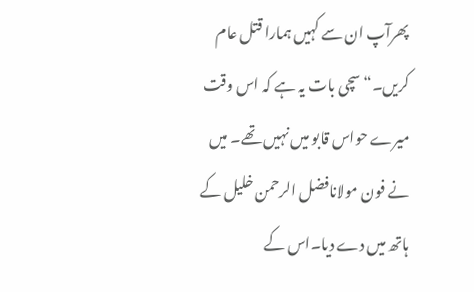پھرآپ ان سے کہیں ہمارا قتل عام کریں۔“ سچی بات یہ ہے کہ اس وقت میرے حواس قابو میں نہیں تھے۔ میں نے فون مولانافضل الرحمن خلیل کے ہاتھ میں دے دیا۔اس کے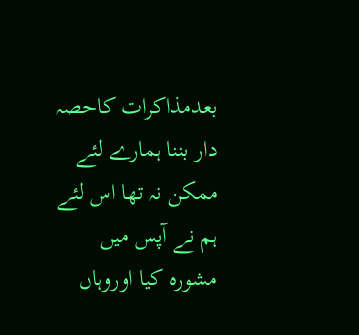بعدمذاکرات کاحصہ دار بننا ہمارے لئے ممکن نہ تھا اس لئے ہم نے آپس میں مشورہ کیا اوروہاں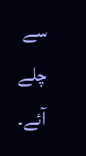سے چلے آئے۔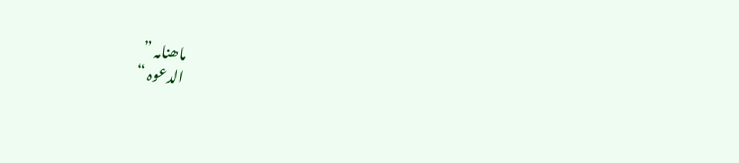ماھنامہ ”
الدعوہ “